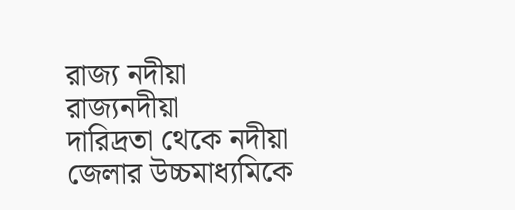রাজ্য নদীয়া
রাজ্যনদীয়া
দারিদ্রতা থেকে নদীয়া জেলার উচ্চমাধ্যমিকে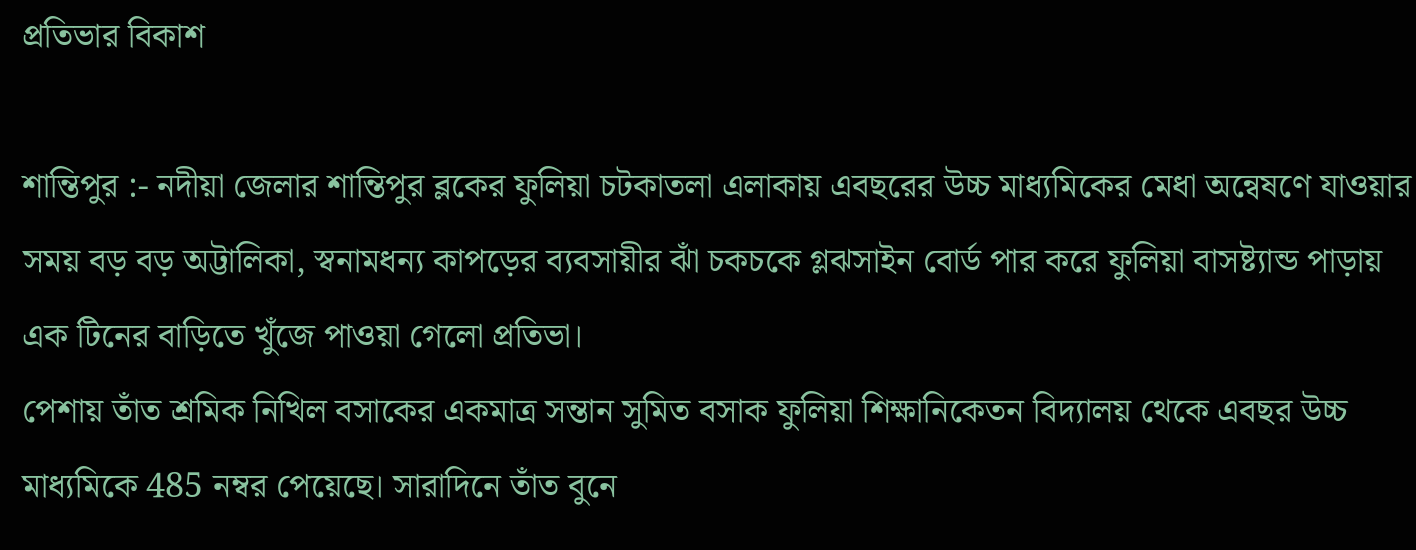প্রতিভার বিকাশ

শান্তিপুর :- নদীয়া জেলার শান্তিপুর ব্লকের ফুলিয়া চটকাতলা এলাকায় এবছরের উচ্চ মাধ্যমিকের মেধা অন্বেষণে যাওয়ার সময় বড় বড় অট্টালিকা, স্বনামধন্য কাপড়ের ব্যবসায়ীর ঝাঁ চকচকে গ্লঝসাইন বোর্ড পার করে ফুলিয়া বাসষ্ট্যান্ড পাড়ায় এক টিনের বাড়িতে খুঁজে পাওয়া গেলো প্রতিভা।
পেশায় তাঁত শ্রমিক নিখিল বসাকের একমাত্র সন্তান সুমিত বসাক ফুলিয়া শিক্ষানিকেতন বিদ্যালয় থেকে এবছর উচ্চ মাধ্যমিকে 485 নম্বর পেয়েছে। সারাদিনে তাঁত বুনে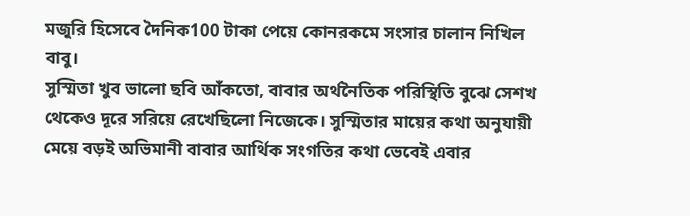মজুরি হিসেবে দৈনিক100 টাকা পেয়ে কোনরকমে সংসার চালান নিখিল বাবু।
সুস্মিতা খুব ভালো ছবি আঁকতো, বাবার অর্থনৈতিক পরিস্থিতি বুঝে সেশখ থেকেও দূরে সরিয়ে রেখেছিলো নিজেকে। সুস্মিতার মায়ের কথা অনুযায়ী মেয়ে বড়ই অভিমানী বাবার আর্থিক সংগতির কথা ভেবেই এবার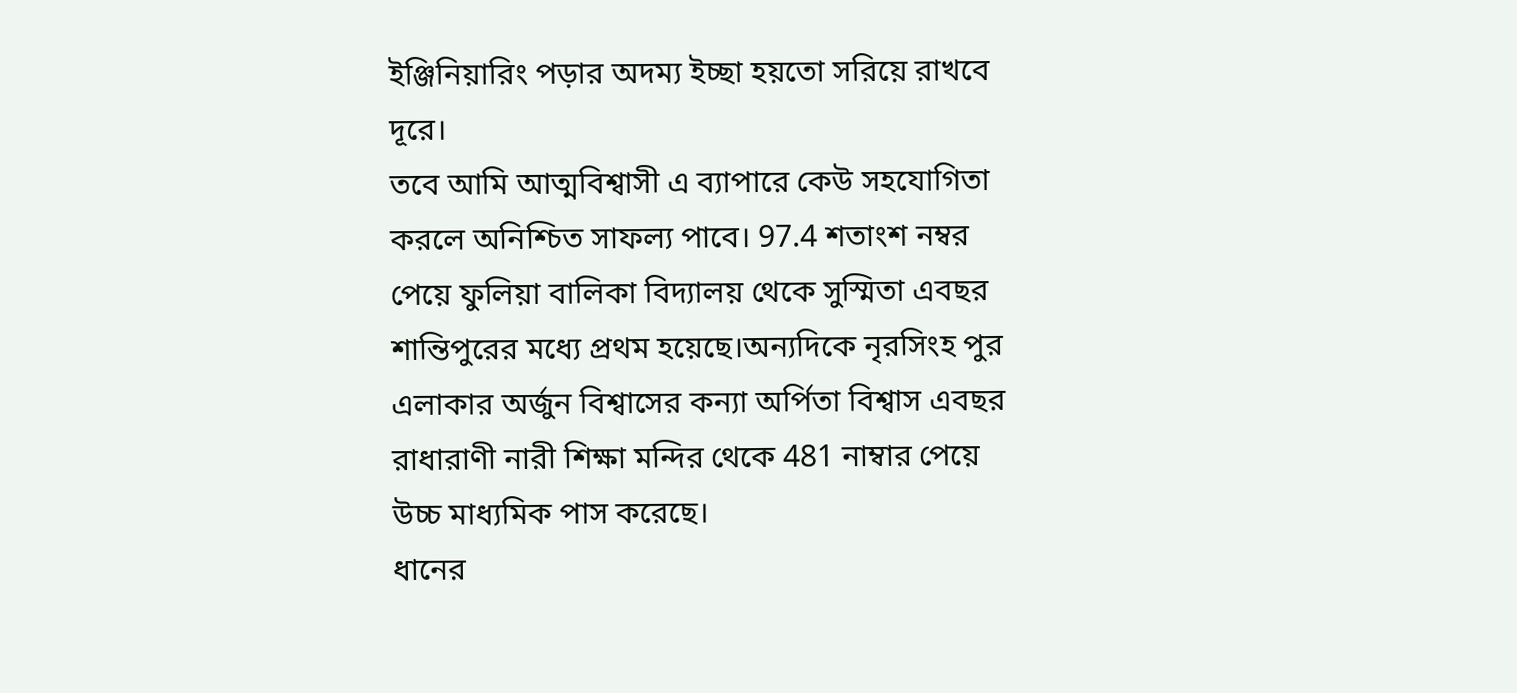ইঞ্জিনিয়ারিং পড়ার অদম্য ইচ্ছা হয়তো সরিয়ে রাখবে দূরে।
তবে আমি আত্মবিশ্বাসী এ ব্যাপারে কেউ সহযোগিতা করলে অনিশ্চিত সাফল্য পাবে। 97.4 শতাংশ নম্বর পেয়ে ফুলিয়া বালিকা বিদ্যালয় থেকে সুস্মিতা এবছর শান্তিপুরের মধ্যে প্রথম হয়েছে।অন্যদিকে নৃরসিংহ পুর এলাকার অর্জুন বিশ্বাসের কন্যা অর্পিতা বিশ্বাস এবছর রাধারাণী নারী শিক্ষা মন্দির থেকে 481 নাম্বার পেয়ে উচ্চ মাধ্যমিক পাস করেছে।
ধানের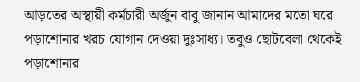আড়তের অস্থায়ী কর্মচারী অর্জুন বাবু জানান আমাদের মতো ঘরে পড়াশোনার খরচ যোগান দেওয়া দুঃসাধ্য। তবুও ছোটবেলা থেকেই পড়াশোনার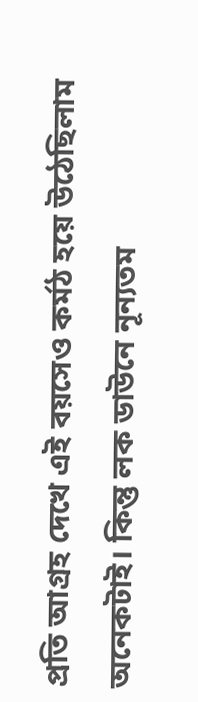প্রতি আগ্রহ দেখে এই বয়সেও কর্মঠ হয়ে উঠেছিলাম অনেকটাই। কিন্তু লক ডাউনে নূন্যতম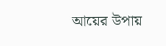আয়ের উপায়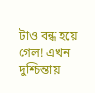টাও বন্ধ হয়ে গেল! এখন দুশ্চিন্তায়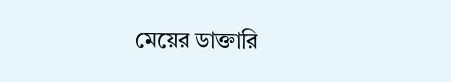মেয়ের ডাক্তারি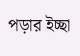পড়ার ইচ্ছা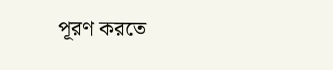পূরণ করতে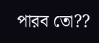পারব তো??